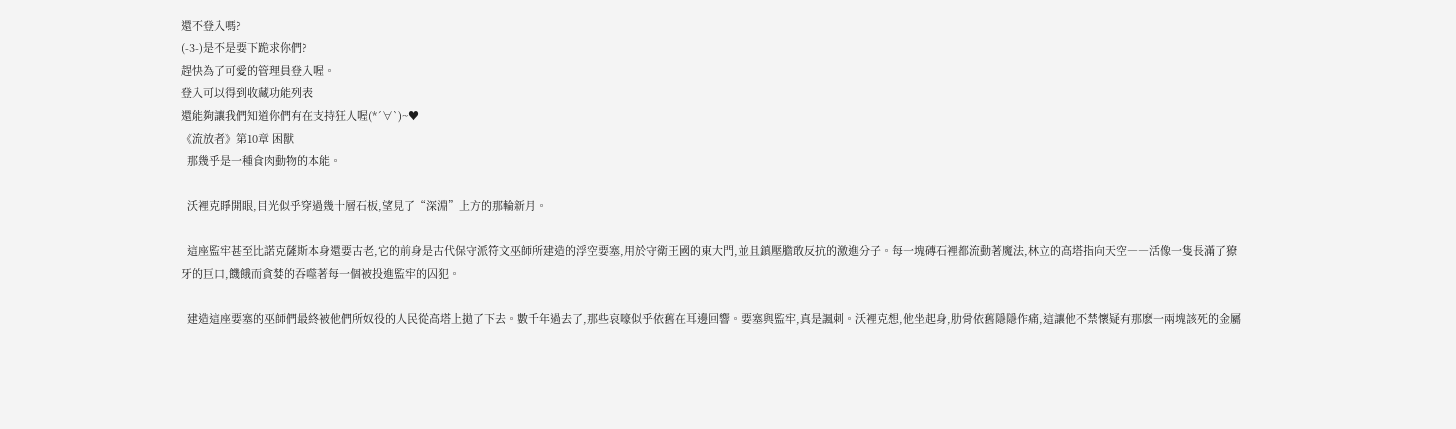還不登入嗎?
(-3-)是不是要下跪求你們?
趕快為了可愛的管理員登入喔。
登入可以得到收藏功能列表
還能夠讓我們知道你們有在支持狂人喔(*´∀`)~♥
《流放者》第10章 困獸
  那幾乎是一種食肉動物的本能。

  沃裡克睜開眼,目光似乎穿過幾十層石板,望見了“深淵”上方的那輪新月。

  這座監牢甚至比諾克薩斯本身還要古老,它的前身是古代保守派符文巫師所建造的浮空要塞,用於守衛王國的東大門,並且鎮壓膽敢反抗的激進分子。每一塊磚石裡都流動著魔法,林立的高塔指向天空――活像一隻長滿了獠牙的巨口,饑餓而貪婪的吞噬著每一個被投進監牢的囚犯。

  建造這座要塞的巫師們最終被他們所奴役的人民從高塔上拋了下去。數千年過去了,那些哀嚎似乎依舊在耳邊回響。要塞與監牢,真是諷刺。沃裡克想,他坐起身,肋骨依舊隱隱作痛,這讓他不禁懷疑有那麽一兩塊該死的金屬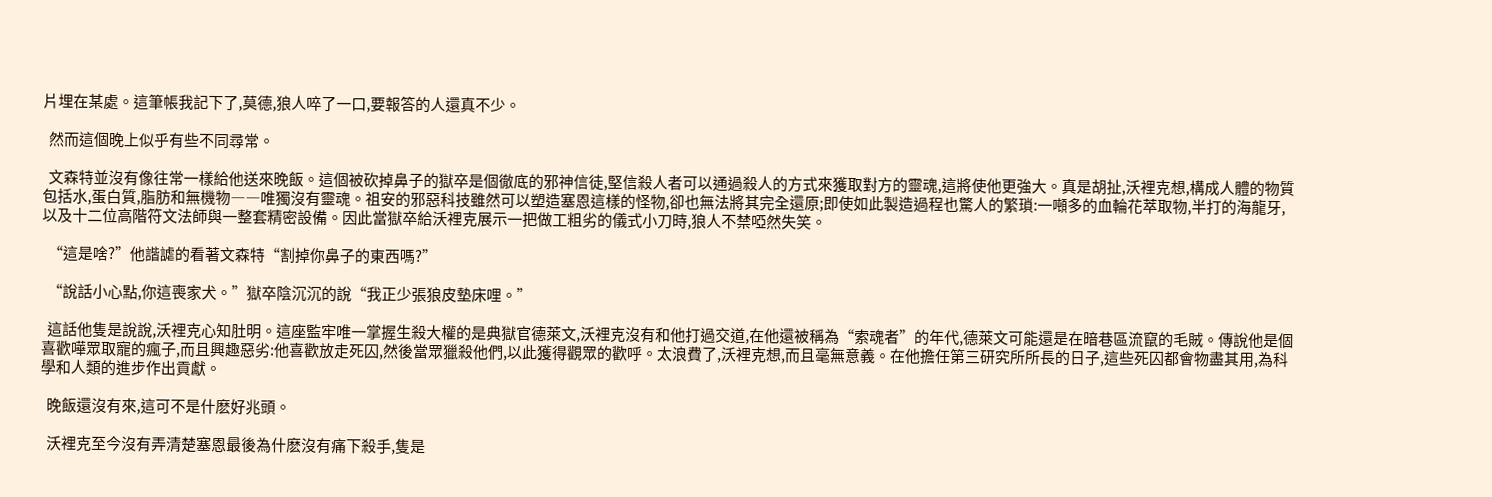片埋在某處。這筆帳我記下了,莫德,狼人啐了一口,要報答的人還真不少。

  然而這個晚上似乎有些不同尋常。

  文森特並沒有像往常一樣給他送來晚飯。這個被砍掉鼻子的獄卒是個徹底的邪神信徒,堅信殺人者可以通過殺人的方式來獲取對方的靈魂,這將使他更強大。真是胡扯,沃裡克想,構成人體的物質包括水,蛋白質,脂肪和無機物――唯獨沒有靈魂。祖安的邪惡科技雖然可以塑造塞恩這樣的怪物,卻也無法將其完全還原;即使如此製造過程也驚人的繁瑣:一噸多的血輪花萃取物,半打的海龍牙,以及十二位高階符文法師與一整套精密設備。因此當獄卒給沃裡克展示一把做工粗劣的儀式小刀時,狼人不禁啞然失笑。

  “這是啥?”他諧謔的看著文森特“割掉你鼻子的東西嗎?”

  “說話小心點,你這喪家犬。”獄卒陰沉沉的說“我正少張狼皮墊床哩。”

  這話他隻是說說,沃裡克心知肚明。這座監牢唯一掌握生殺大權的是典獄官德萊文,沃裡克沒有和他打過交道,在他還被稱為“索魂者”的年代,德萊文可能還是在暗巷區流竄的毛賊。傳說他是個喜歡嘩眾取寵的瘋子,而且興趣惡劣:他喜歡放走死囚,然後當眾獵殺他們,以此獲得觀眾的歡呼。太浪費了,沃裡克想,而且毫無意義。在他擔任第三研究所所長的日子,這些死囚都會物盡其用,為科學和人類的進步作出貢獻。

  晚飯還沒有來,這可不是什麽好兆頭。

  沃裡克至今沒有弄清楚塞恩最後為什麽沒有痛下殺手,隻是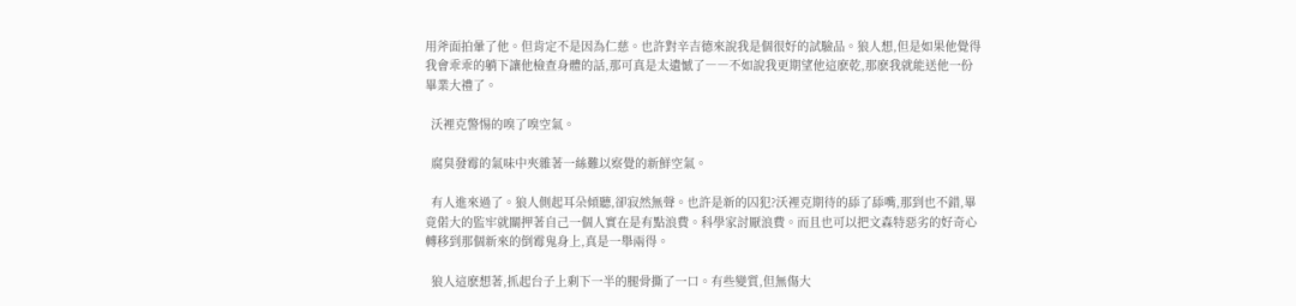用斧面拍暈了他。但肯定不是因為仁慈。也許對辛吉德來說我是個很好的試驗品。狼人想,但是如果他覺得我會乖乖的躺下讓他檢查身體的話,那可真是太遺憾了――不如說我更期望他這麽乾,那麽我就能送他一份畢業大禮了。

  沃裡克警惕的嗅了嗅空氣。

  腐臭發霉的氣味中夾雜著一絲難以察覺的新鮮空氣。

  有人進來過了。狼人側起耳朵傾聽,卻寂然無聲。也許是新的囚犯?沃裡克期待的舔了舔嘴,那到也不錯,畢竟偌大的監牢就關押著自己一個人實在是有點浪費。科學家討厭浪費。而且也可以把文森特惡劣的好奇心轉移到那個新來的倒霉鬼身上,真是一舉兩得。

  狼人這麽想著,抓起台子上剩下一半的腿骨撕了一口。有些變質,但無傷大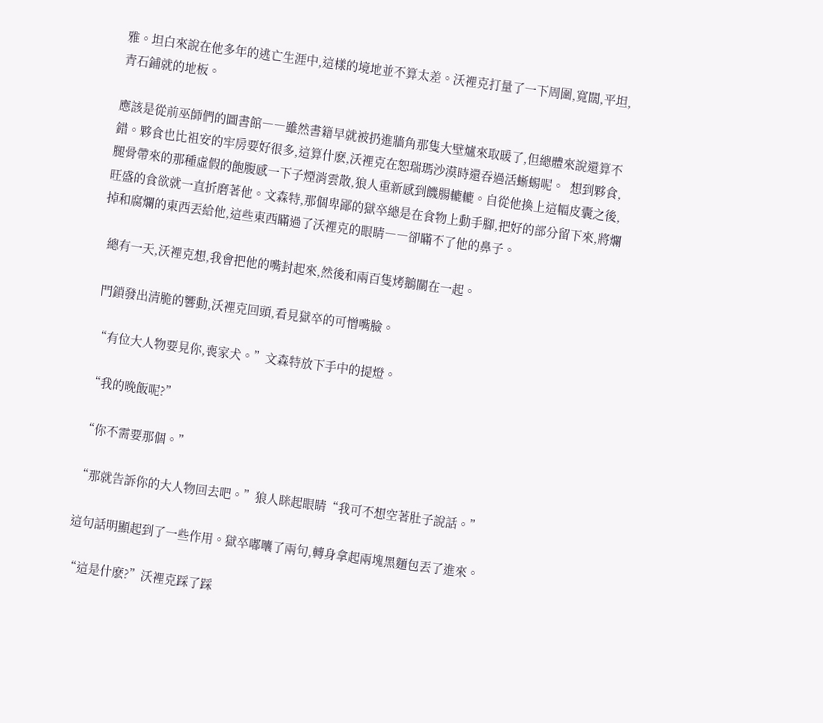雅。坦白來說在他多年的逃亡生涯中,這樣的境地並不算太差。沃裡克打量了一下周圍,寬闊,平坦,青石鋪就的地板。

應該是從前巫師們的圖書館――雖然書籍早就被扔進牆角那隻大壁爐來取暖了,但總體來說還算不錯。夥食也比祖安的牢房要好很多,這算什麽,沃裡克在恕瑞瑪沙漠時還吞過活蜥蜴呢。  想到夥食,腿骨帶來的那種虛假的飽腹感一下子煙消雲散,狼人重新感到饑腸轆轆。自從他換上這幅皮囊之後,旺盛的食欲就一直折磨著他。文森特,那個卑鄙的獄卒總是在食物上動手腳,把好的部分留下來,將爛掉和腐爛的東西丟給他,這些東西瞞過了沃裡克的眼睛――卻瞞不了他的鼻子。

  總有一天,沃裡克想,我會把他的嘴封起來,然後和兩百隻烤鵝關在一起。

  門鎖發出清脆的響動,沃裡克回頭,看見獄卒的可憎嘴臉。

  “有位大人物要見你,喪家犬。”文森特放下手中的提燈。

  “我的晚飯呢?”

  “你不需要那個。”

  “那就告訴你的大人物回去吧。”狼人眯起眼睛“我可不想空著肚子說話。”

  這句話明顯起到了一些作用。獄卒嘟囔了兩句,轉身拿起兩塊黑麵包丟了進來。

  “這是什麽?”沃裡克踩了踩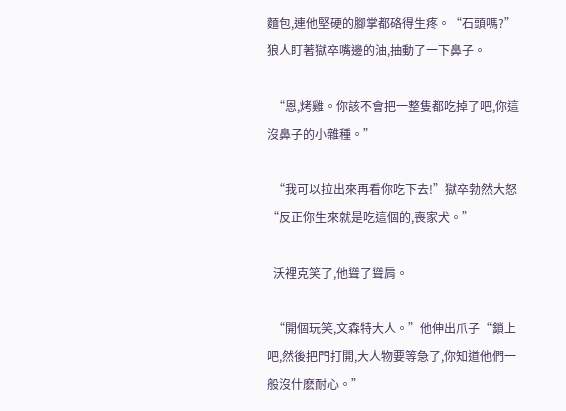麵包,連他堅硬的腳掌都硌得生疼。“石頭嗎?”狼人盯著獄卒嘴邊的油,抽動了一下鼻子。

  “恩,烤雞。你該不會把一整隻都吃掉了吧,你這沒鼻子的小雜種。”

  “我可以拉出來再看你吃下去!”獄卒勃然大怒“反正你生來就是吃這個的,喪家犬。”

  沃裡克笑了,他聳了聳肩。

  “開個玩笑,文森特大人。”他伸出爪子“鎖上吧,然後把門打開,大人物要等急了,你知道他們一般沒什麽耐心。”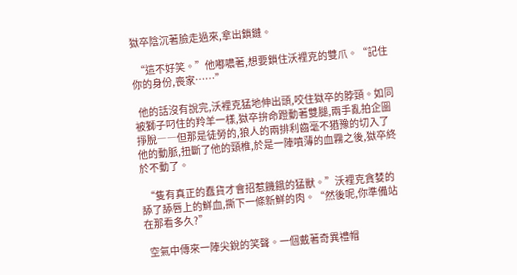獄卒陰沉著臉走過來,拿出鎖鏈。

  “這不好笑。”他嘟噥著,想要鎖住沃裡克的雙爪。“記住你的身份,喪家……”

  他的話沒有說完,沃裡克猛地伸出頭,咬住獄卒的脖頸。如同被獅子叼住的羚羊一樣,獄卒拚命蹬動著雙腿,兩手亂拍企圖掙脫――但那是徒勞的,狼人的兩排利齒毫不猶豫的切入了他的動脈,扭斷了他的頸椎,於是一陣噴薄的血霧之後,獄卒終於不動了。

  “隻有真正的蠢貨才會招惹饑餓的猛獸。”沃裡克貪婪的舔了舔唇上的鮮血,撕下一條新鮮的肉。“然後呢,你準備站在那看多久?”

  空氣中傳來一陣尖銳的笑聲。一個戴著奇異禮帽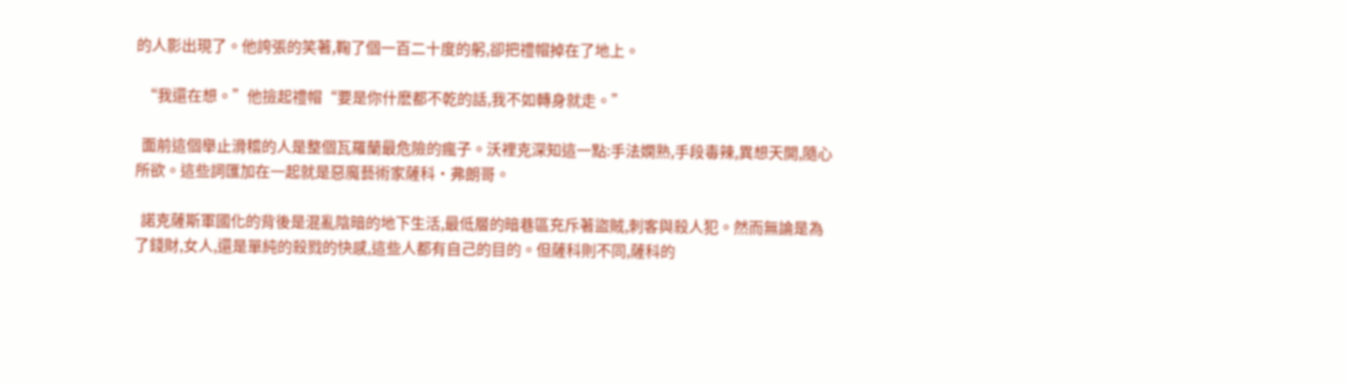的人影出現了。他誇張的笑著,鞠了個一百二十度的躬,卻把禮帽掉在了地上。

  “我還在想。”他撿起禮帽“要是你什麽都不乾的話,我不如轉身就走。”

  面前這個舉止滑稽的人是整個瓦羅蘭最危險的瘋子。沃裡克深知這一點:手法嫻熟,手段毒辣,異想天開,隨心所欲。這些詞匯加在一起就是惡魔藝術家薩科・弗朗哥。

  諾克薩斯軍國化的背後是混亂陰暗的地下生活,最低層的暗巷區充斥著盜賊,刺客與殺人犯。然而無論是為了錢財,女人,還是單純的殺戮的快感,這些人都有自己的目的。但薩科則不同,薩科的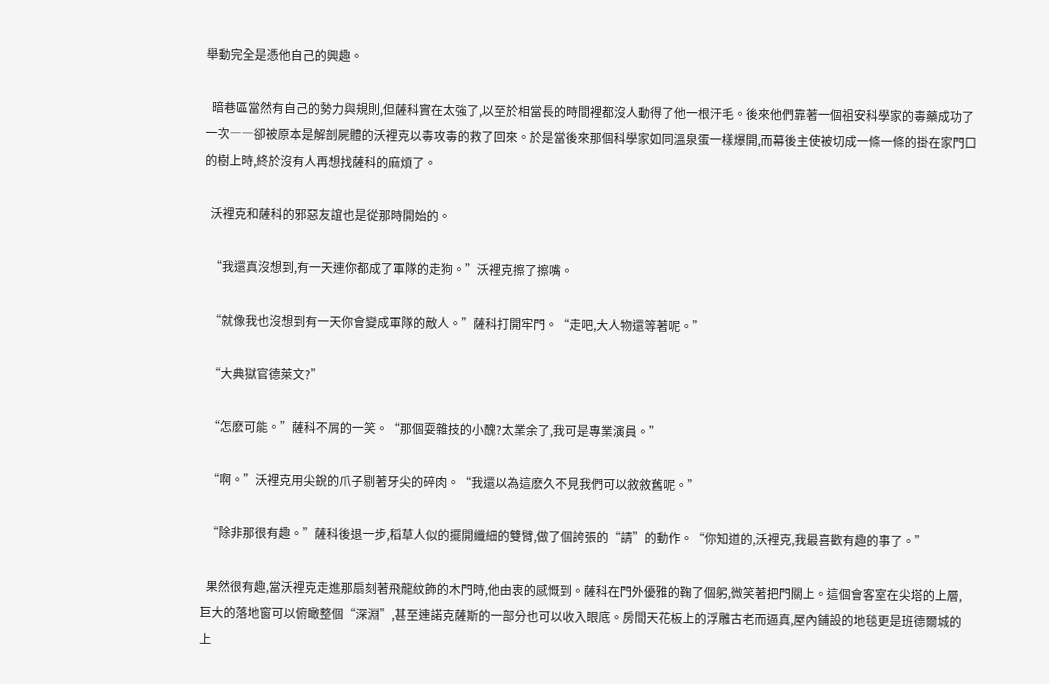舉動完全是憑他自己的興趣。

  暗巷區當然有自己的勢力與規則,但薩科實在太強了,以至於相當長的時間裡都沒人動得了他一根汗毛。後來他們靠著一個祖安科學家的毒藥成功了一次――卻被原本是解剖屍體的沃裡克以毒攻毒的救了回來。於是當後來那個科學家如同溫泉蛋一樣爆開,而幕後主使被切成一條一條的掛在家門口的樹上時,終於沒有人再想找薩科的麻煩了。

  沃裡克和薩科的邪惡友誼也是從那時開始的。

  “我還真沒想到,有一天連你都成了軍隊的走狗。”沃裡克擦了擦嘴。

  “就像我也沒想到有一天你會變成軍隊的敵人。”薩科打開牢門。“走吧,大人物還等著呢。”

  “大典獄官德萊文?”

  “怎麽可能。”薩科不屑的一笑。“那個耍雜技的小醜?太業余了,我可是專業演員。”

  “啊。”沃裡克用尖銳的爪子剔著牙尖的碎肉。“我還以為這麽久不見我們可以敘敘舊呢。”

  “除非那很有趣。”薩科後退一步,稻草人似的擺開纖細的雙臂,做了個誇張的“請”的動作。“你知道的,沃裡克,我最喜歡有趣的事了。”

  果然很有趣,當沃裡克走進那扇刻著飛龍紋飾的木門時,他由衷的感慨到。薩科在門外優雅的鞠了個躬,微笑著把門關上。這個會客室在尖塔的上層,巨大的落地窗可以俯瞰整個“深淵”,甚至連諾克薩斯的一部分也可以收入眼底。房間天花板上的浮雕古老而逼真,屋內鋪設的地毯更是班德爾城的上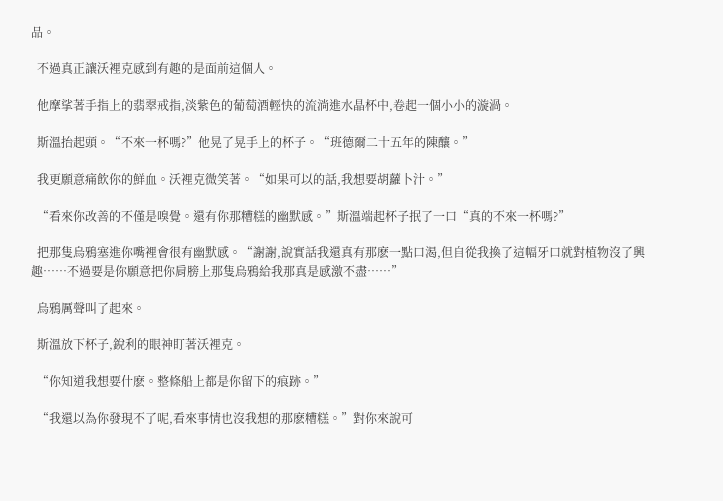品。

  不過真正讓沃裡克感到有趣的是面前這個人。

  他摩挲著手指上的翡翠戒指,淡紫色的葡萄酒輕快的流淌進水晶杯中,卷起一個小小的漩渦。

  斯溫抬起頭。“不來一杯嗎?”他晃了晃手上的杯子。“班德爾二十五年的陳釀。”

  我更願意痛飲你的鮮血。沃裡克微笑著。“如果可以的話,我想要胡蘿卜汁。”

  “看來你改善的不僅是嗅覺。還有你那糟糕的幽默感。”斯溫端起杯子抿了一口“真的不來一杯嗎?”

  把那隻烏鴉塞進你嘴裡會很有幽默感。“謝謝,說實話我還真有那麽一點口渴,但自從我換了這幅牙口就對植物沒了興趣……不過要是你願意把你肩膀上那隻烏鴉給我那真是感激不盡……”

  烏鴉厲聲叫了起來。

  斯溫放下杯子,銳利的眼神盯著沃裡克。

  “你知道我想要什麽。整條船上都是你留下的痕跡。”

  “我還以為你發現不了呢,看來事情也沒我想的那麽糟糕。”對你來說可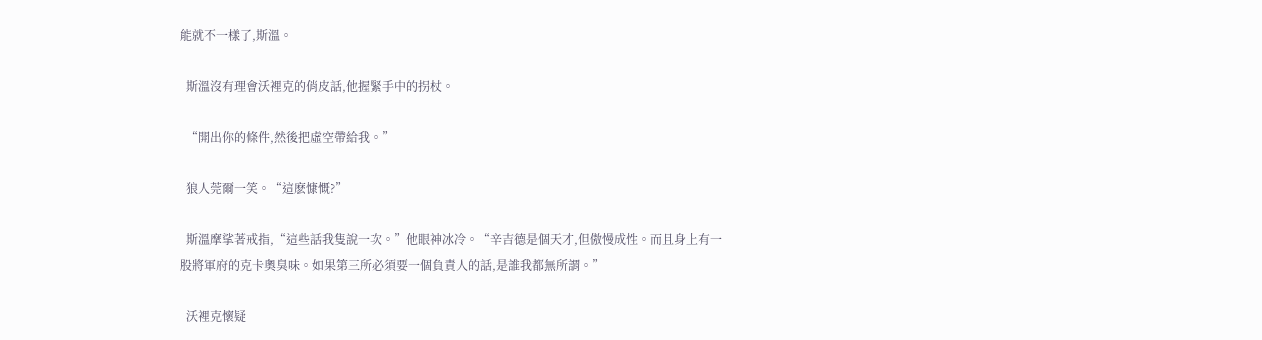能就不一樣了,斯溫。

  斯溫沒有理會沃裡克的俏皮話,他握緊手中的拐杖。

  “開出你的條件,然後把虛空帶給我。”

  狼人莞爾一笑。“這麽慷慨?”

  斯溫摩挲著戒指,“這些話我隻說一次。”他眼神冰冷。“辛吉德是個天才,但傲慢成性。而且身上有一股將軍府的克卡奧臭味。如果第三所必須要一個負責人的話,是誰我都無所謂。”

  沃裡克懷疑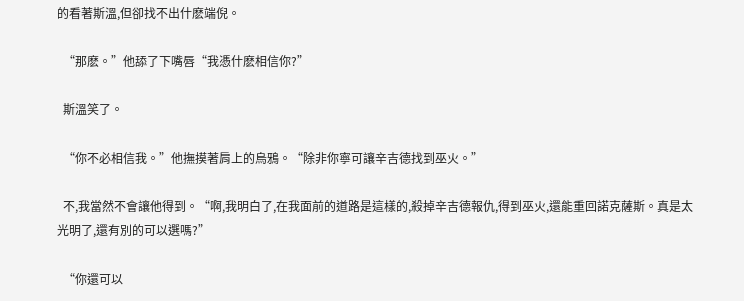的看著斯溫,但卻找不出什麽端倪。

  “那麽。”他舔了下嘴唇“我憑什麽相信你?”

  斯溫笑了。

  “你不必相信我。”他撫摸著肩上的烏鴉。“除非你寧可讓辛吉德找到巫火。”

  不,我當然不會讓他得到。“啊,我明白了,在我面前的道路是這樣的,殺掉辛吉德報仇,得到巫火,還能重回諾克薩斯。真是太光明了,還有別的可以選嗎?”

  “你還可以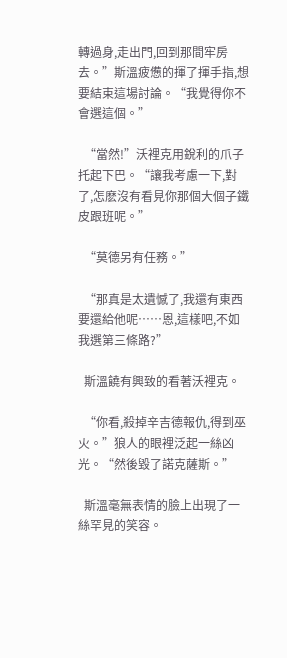轉過身,走出門,回到那間牢房去。”斯溫疲憊的揮了揮手指,想要結束這場討論。“我覺得你不會選這個。”

  “當然!”沃裡克用銳利的爪子托起下巴。“讓我考慮一下,對了,怎麽沒有看見你那個大個子鐵皮跟班呢。”

  “莫德另有任務。”

  “那真是太遺憾了,我還有東西要還給他呢……恩,這樣吧,不如我選第三條路?”

  斯溫饒有興致的看著沃裡克。

  “你看,殺掉辛吉德報仇,得到巫火。”狼人的眼裡泛起一絲凶光。“然後毀了諾克薩斯。”

  斯溫毫無表情的臉上出現了一絲罕見的笑容。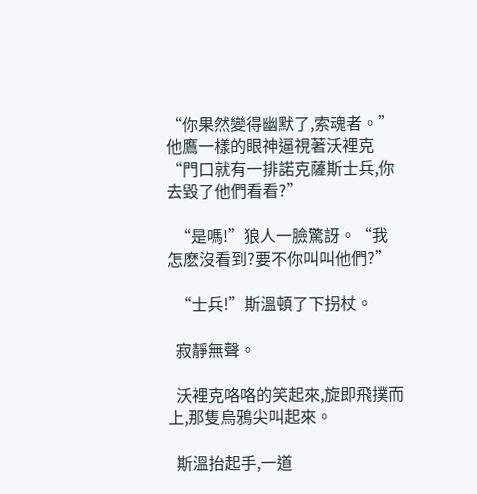“你果然變得幽默了,索魂者。”他鷹一樣的眼神逼視著沃裡克“門口就有一排諾克薩斯士兵,你去毀了他們看看?”

  “是嗎!”狼人一臉驚訝。“我怎麽沒看到?要不你叫叫他們?”

  “士兵!”斯溫頓了下拐杖。

  寂靜無聲。

  沃裡克咯咯的笑起來,旋即飛撲而上,那隻烏鴉尖叫起來。

  斯溫抬起手,一道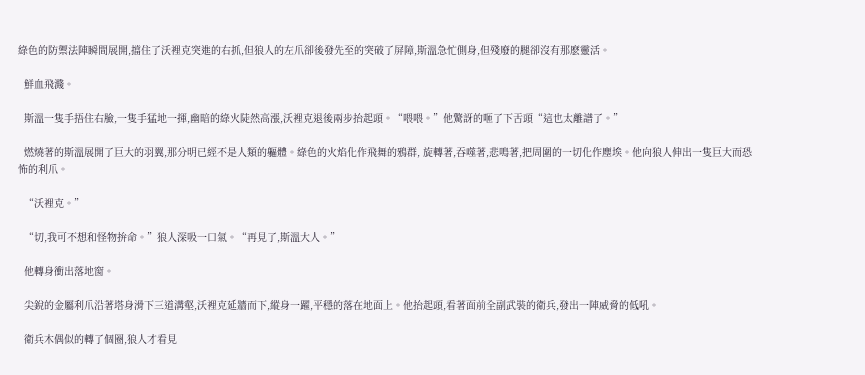綠色的防禦法陣瞬間展開,擋住了沃裡克突進的右抓,但狼人的左爪卻後發先至的突破了屏障,斯溫急忙側身,但殘廢的腿卻沒有那麽靈活。

  鮮血飛濺。

  斯溫一隻手捂住右臉,一隻手猛地一揮,幽暗的綠火陡然高漲,沃裡克退後兩步抬起頭。“喂喂。”他驚訝的咂了下舌頭“這也太離譜了。”

  燃燒著的斯溫展開了巨大的羽翼,那分明已經不是人類的軀體。綠色的火焰化作飛舞的鴉群, 旋轉著,吞噬著,悲鳴著,把周圍的一切化作塵埃。他向狼人伸出一隻巨大而恐怖的利爪。

  “沃裡克。”

  “切,我可不想和怪物拚命。”狼人深吸一口氣。“再見了,斯溫大人。”

  他轉身衝出落地窗。

  尖銳的金屬利爪沿著塔身滑下三道溝壑,沃裡克延牆而下,縱身一躍,平穩的落在地面上。他抬起頭,看著面前全副武裝的衛兵,發出一陣威脅的低吼。

  衛兵木偶似的轉了個圈,狼人才看見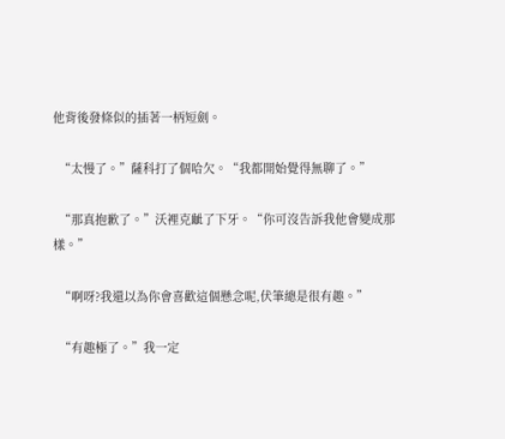他背後發條似的插著一柄短劍。

  “太慢了。”薩科打了個哈欠。“我都開始覺得無聊了。”

  “那真抱歉了。”沃裡克齜了下牙。“你可沒告訴我他會變成那樣。”

  “啊呀?我還以為你會喜歡這個懸念呢,伏筆總是很有趣。”

  “有趣極了。”我一定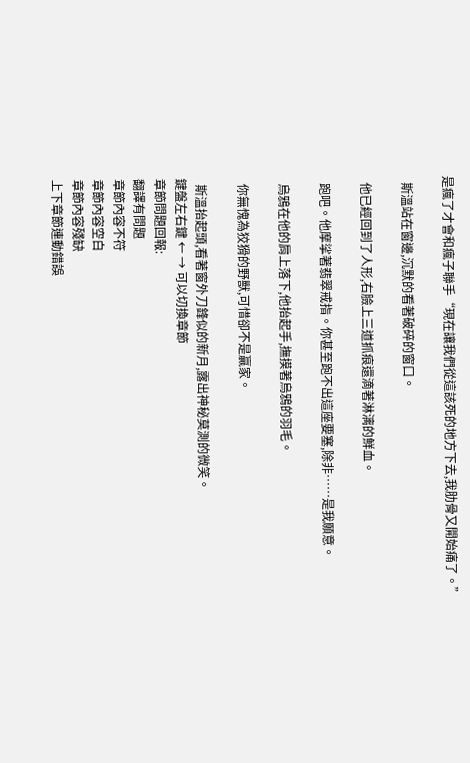是瘋了才會和瘋子聯手“現在讓我們從這該死的地方下去,我肋骨又開始痛了。”

  斯溫站在窗邊,沉默的看著破碎的窗口。

  他已經回到了人形,右臉上三道抓痕還滴著淋漓的鮮血。

  跑吧。他摩挲著翡翠戒指。你甚至跑不出這座要塞,除非……是我願意。

  烏鴉在他的肩上落下,他抬起手,撫摸著烏鴉的羽毛。

  你無愧為狡猾的野獸,可惜卻不是贏家。

  斯溫抬起頭,看著窗外刀鋒似的新月,露出神秘莫測的微笑。
鍵盤左右鍵 ← → 可以切換章節
章節問題回報:
翻譯有問題
章節內容不符
章節內容空白
章節內容殘缺
上下章節連動錯誤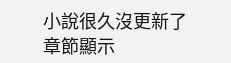小說很久沒更新了
章節顯示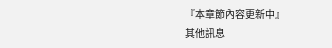『本章節內容更新中』
其他訊息